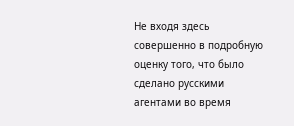Не входя здесь совершенно в подробную оценку того, что было сделано русскими агентами во время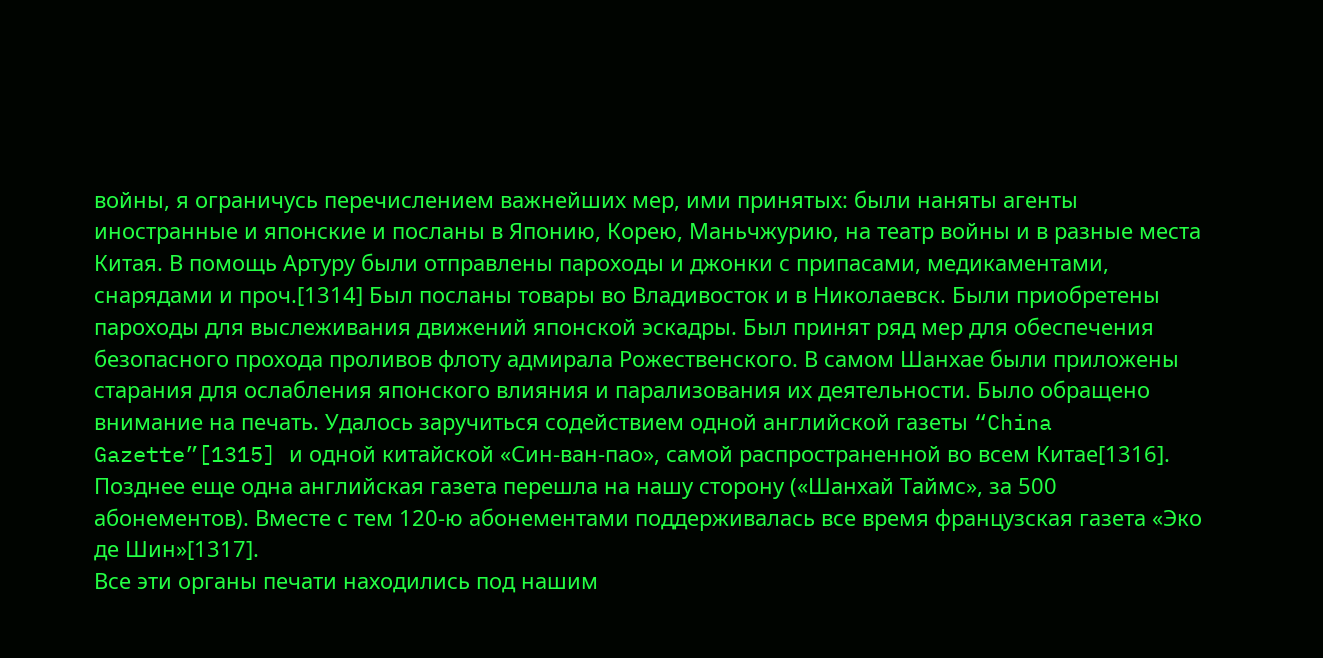войны, я ограничусь перечислением важнейших мер, ими принятых: были наняты агенты иностранные и японские и посланы в Японию, Корею, Маньчжурию, на театр войны и в разные места Китая. В помощь Артуру были отправлены пароходы и джонки с припасами, медикаментами, снарядами и проч.[1314] Был посланы товары во Владивосток и в Николаевск. Были приобретены пароходы для выслеживания движений японской эскадры. Был принят ряд мер для обеспечения безопасного прохода проливов флоту адмирала Рожественского. В самом Шанхае были приложены старания для ослабления японского влияния и парализования их деятельности. Было обращено внимание на печать. Удалось заручиться содействием одной английской газеты “China Gazette”[1315] и одной китайской «Син-ван-пао», самой распространенной во всем Китае[1316]. Позднее еще одна английская газета перешла на нашу сторону («Шанхай Таймс», за 500 абонементов). Вместе с тем 120-ю абонементами поддерживалась все время французская газета «Эко де Шин»[1317].
Все эти органы печати находились под нашим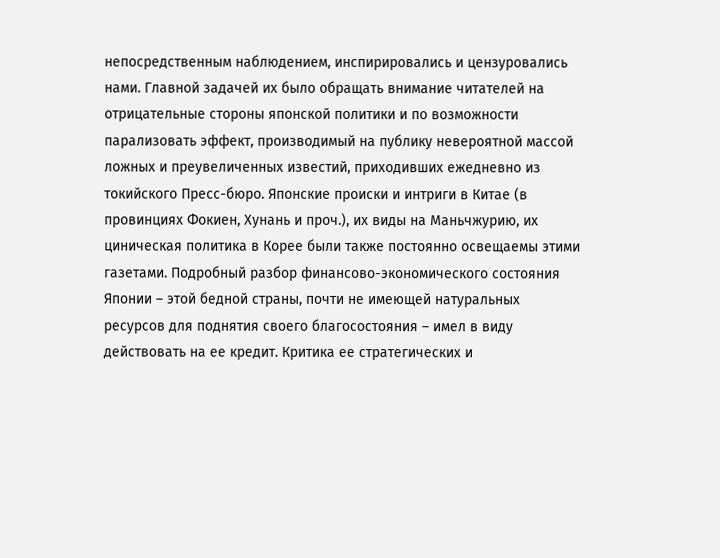непосредственным наблюдением, инспирировались и цензуровались нами. Главной задачей их было обращать внимание читателей на отрицательные стороны японской политики и по возможности парализовать эффект, производимый на публику невероятной массой ложных и преувеличенных известий, приходивших ежедневно из токийского Пресс-бюро. Японские происки и интриги в Китае (в провинциях Фокиен, Хунань и проч.), их виды на Маньчжурию, их циническая политика в Корее были также постоянно освещаемы этими газетами. Подробный разбор финансово-экономического состояния Японии – этой бедной страны, почти не имеющей натуральных ресурсов для поднятия своего благосостояния – имел в виду действовать на ее кредит. Критика ее стратегических и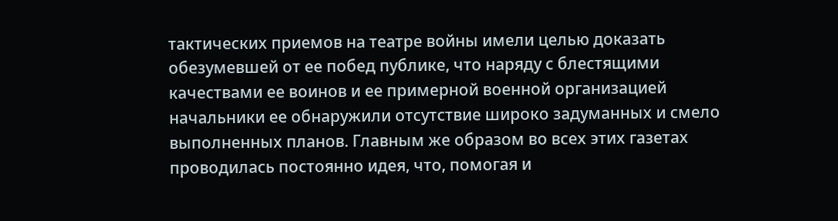тактических приемов на театре войны имели целью доказать обезумевшей от ее побед публике, что наряду с блестящими качествами ее воинов и ее примерной военной организацией начальники ее обнаружили отсутствие широко задуманных и смело выполненных планов. Главным же образом во всех этих газетах проводилась постоянно идея, что, помогая и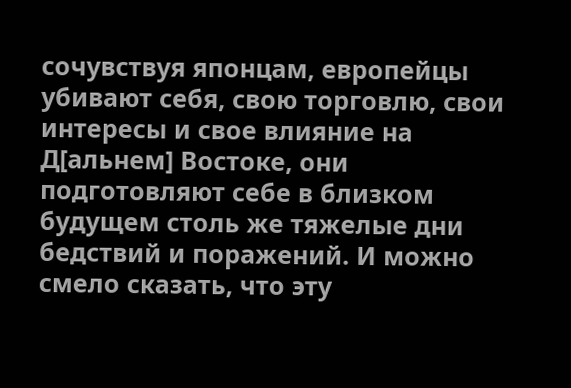сочувствуя японцам, европейцы убивают себя, свою торговлю, свои интересы и свое влияние на Д[альнем] Востоке, они подготовляют себе в близком будущем столь же тяжелые дни бедствий и поражений. И можно смело сказать, что эту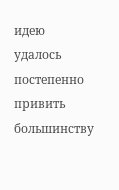идею удалось постепенно привить большинству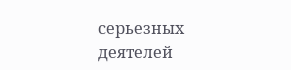серьезных деятелей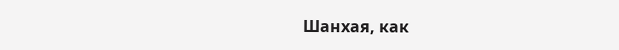Шанхая, как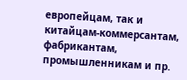европейцам, так и китайцам-коммерсантам, фабрикантам, промышленникам и пр.